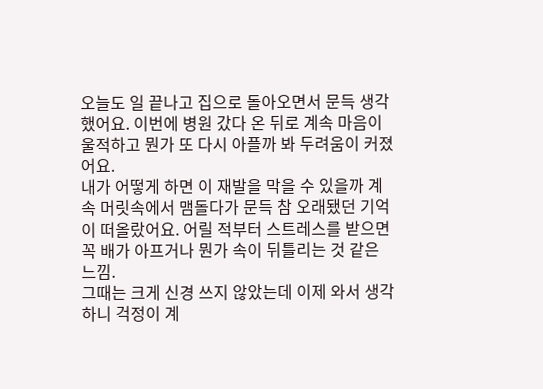오늘도 일 끝나고 집으로 돌아오면서 문득 생각했어요. 이번에 병원 갔다 온 뒤로 계속 마음이 울적하고 뭔가 또 다시 아플까 봐 두려움이 커졌어요.
내가 어떻게 하면 이 재발을 막을 수 있을까 계속 머릿속에서 맴돌다가 문득 참 오래됐던 기억이 떠올랐어요. 어릴 적부터 스트레스를 받으면 꼭 배가 아프거나 뭔가 속이 뒤틀리는 것 같은 느낌.
그때는 크게 신경 쓰지 않았는데 이제 와서 생각하니 걱정이 계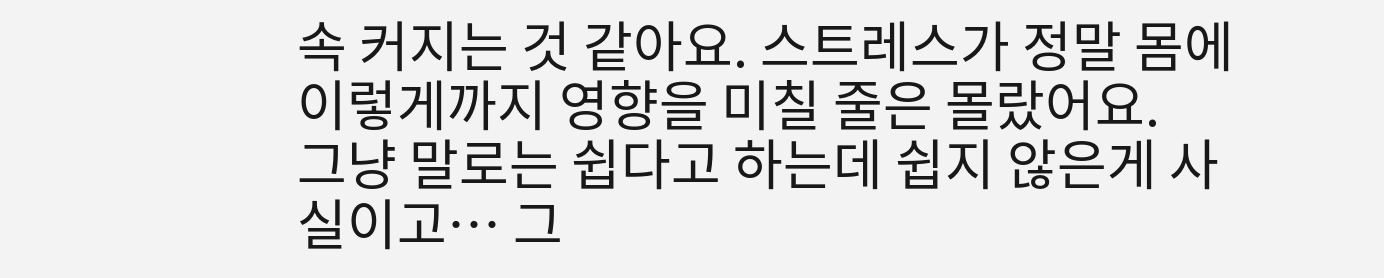속 커지는 것 같아요. 스트레스가 정말 몸에 이렇게까지 영향을 미칠 줄은 몰랐어요.
그냥 말로는 쉽다고 하는데 쉽지 않은게 사실이고… 그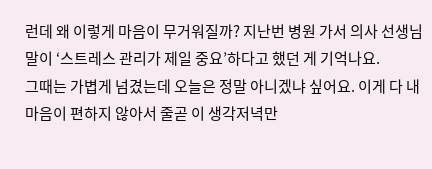런데 왜 이렇게 마음이 무거워질까? 지난번 병원 가서 의사 선생님 말이 ‘스트레스 관리가 제일 중요’하다고 했던 게 기억나요.
그때는 가볍게 넘겼는데 오늘은 정말 아니겠냐 싶어요. 이게 다 내 마음이 편하지 않아서 줄곧 이 생각저녁만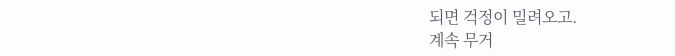되면 걱정이 밀려오고.
계속 무거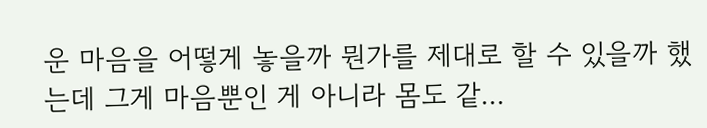운 마음을 어떻게 놓을까 뭔가를 제대로 할 수 있을까 했는데 그게 마음뿐인 게 아니라 몸도 같...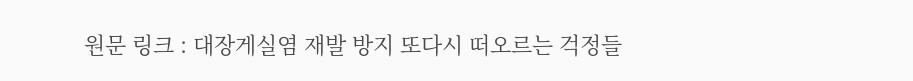원문 링크 : 대장게실염 재발 방지 또다시 떠오르는 걱정들